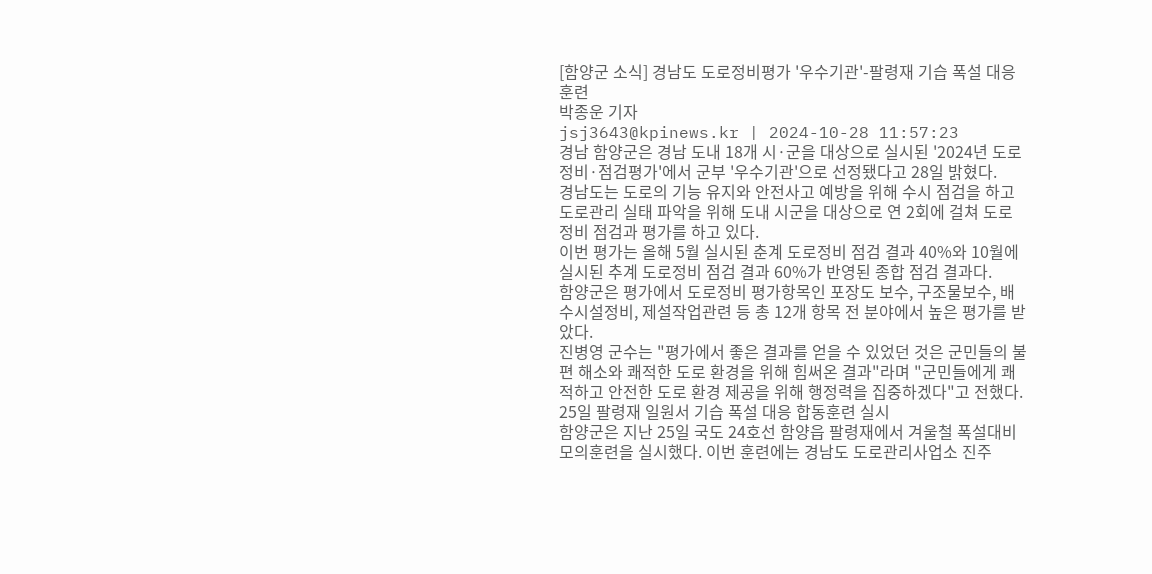[함양군 소식] 경남도 도로정비평가 '우수기관'-팔령재 기습 폭설 대응훈련
박종운 기자
jsj3643@kpinews.kr | 2024-10-28 11:57:23
경남 함양군은 경남 도내 18개 시·군을 대상으로 실시된 '2024년 도로 정비·점검평가'에서 군부 '우수기관'으로 선정됐다고 28일 밝혔다.
경남도는 도로의 기능 유지와 안전사고 예방을 위해 수시 점검을 하고 도로관리 실태 파악을 위해 도내 시군을 대상으로 연 2회에 걸쳐 도로 정비 점검과 평가를 하고 있다.
이번 평가는 올해 5월 실시된 춘계 도로정비 점검 결과 40%와 10월에 실시된 추계 도로정비 점검 결과 60%가 반영된 종합 점검 결과다.
함양군은 평가에서 도로정비 평가항목인 포장도 보수, 구조물보수, 배수시설정비, 제설작업관련 등 총 12개 항목 전 분야에서 높은 평가를 받았다.
진병영 군수는 "평가에서 좋은 결과를 얻을 수 있었던 것은 군민들의 불편 해소와 쾌적한 도로 환경을 위해 힘써온 결과"라며 "군민들에게 쾌적하고 안전한 도로 환경 제공을 위해 행정력을 집중하겠다"고 전했다.
25일 팔령재 일원서 기습 폭설 대응 합동훈련 실시
함양군은 지난 25일 국도 24호선 함양읍 팔령재에서 겨울철 폭설대비 모의훈련을 실시했다. 이번 훈련에는 경남도 도로관리사업소 진주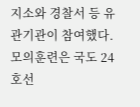지소와 경찰서 등 유관기관이 참여했다.
모의훈련은 국도 24호선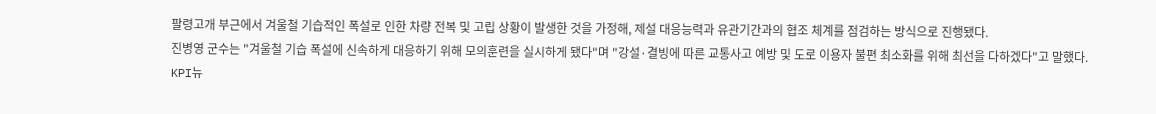팔령고개 부근에서 겨울철 기습적인 폭설로 인한 차량 전복 및 고립 상황이 발생한 것을 가정해, 제설 대응능력과 유관기간과의 협조 체계를 점검하는 방식으로 진행됐다.
진병영 군수는 "겨울철 기습 폭설에 신속하게 대응하기 위해 모의훈련을 실시하게 됐다"며 "강설·결빙에 따른 교통사고 예방 및 도로 이용자 불편 최소화를 위해 최선을 다하겠다"고 말했다.
KPI뉴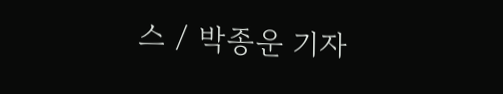스 / 박종운 기자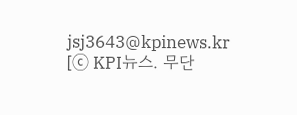jsj3643@kpinews.kr
[ⓒ KPI뉴스. 무단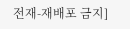전재-재배포 금지]